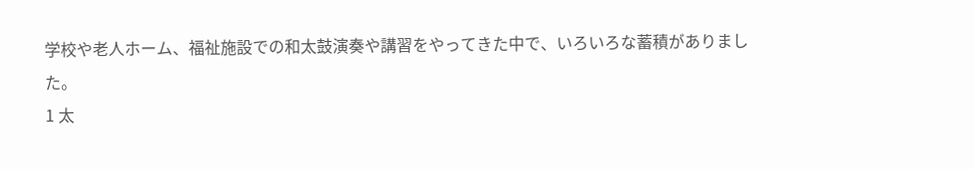学校や老人ホーム、福祉施設での和太鼓演奏や講習をやってきた中で、いろいろな蓄積がありました。
1 太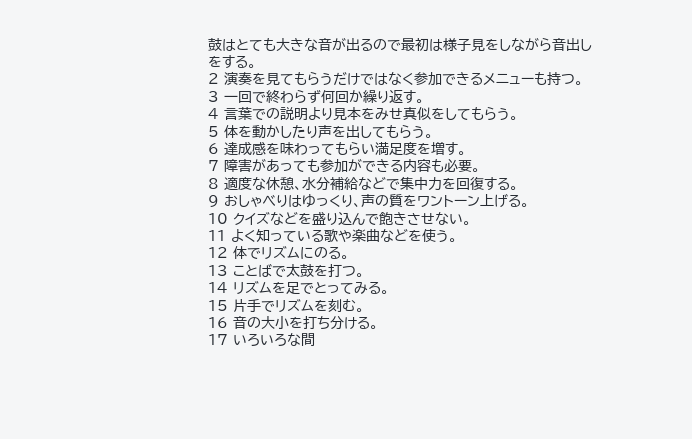鼓はとても大きな音が出るので最初は様子見をしながら音出しをする。
2 演奏を見てもらうだけではなく参加できるメニューも持つ。
3 一回で終わらず何回か繰り返す。
4 言葉での説明より見本をみせ真似をしてもらう。
5 体を動かしたり声を出してもらう。
6 達成感を味わってもらい満足度を増す。
7 障害があっても参加ができる内容も必要。
8 適度な休憩、水分補給などで集中力を回復する。
9 おしゃべりはゆっくり、声の質をワントーン上げる。
10 クイズなどを盛り込んで飽きさせない。
11 よく知っている歌や楽曲などを使う。
12 体でリズムにのる。
13 ことばで太鼓を打つ。
14 リズムを足でとってみる。
15 片手でリズムを刻む。
16 音の大小を打ち分ける。
17 いろいろな間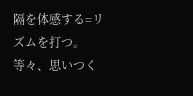隔を体感する=リズムを打つ。
等々、思いつく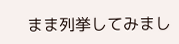まま列挙してみまし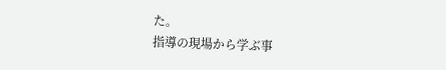た。
指導の現場から学ぶ事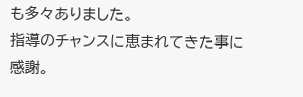も多々ありました。
指導のチャンスに恵まれてきた事に感謝。